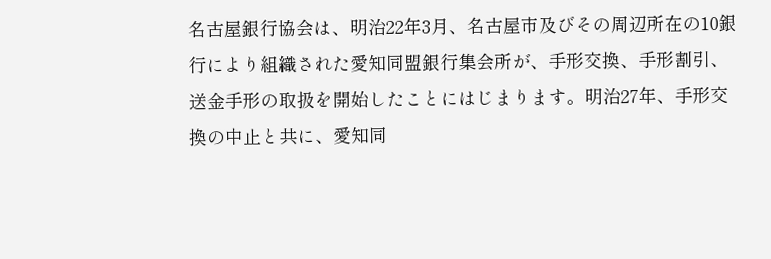名古屋銀行協会は、明治22年3月、名古屋市及びその周辺所在の10銀行により組織された愛知同盟銀行集会所が、手形交換、手形割引、送金手形の取扱を開始したことにはじまります。明治27年、手形交換の中止と共に、愛知同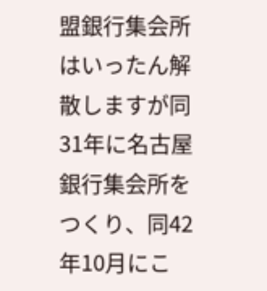盟銀行集会所はいったん解散しますが同31年に名古屋銀行集会所をつくり、同42年10月にこ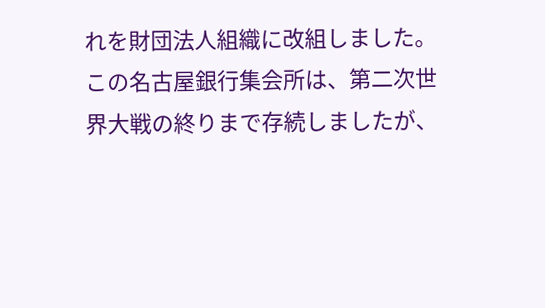れを財団法人組織に改組しました。 この名古屋銀行集会所は、第二次世界大戦の終りまで存続しましたが、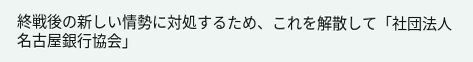終戦後の新しい情勢に対処するため、これを解散して「社団法人名古屋銀行協会」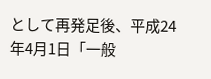として再発足後、平成24年4月1日「一般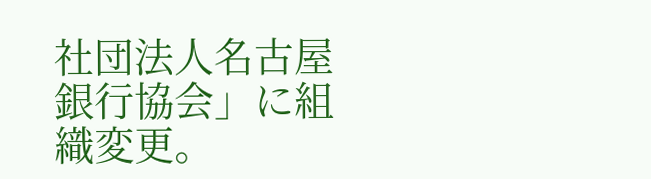社団法人名古屋銀行協会」に組織変更。